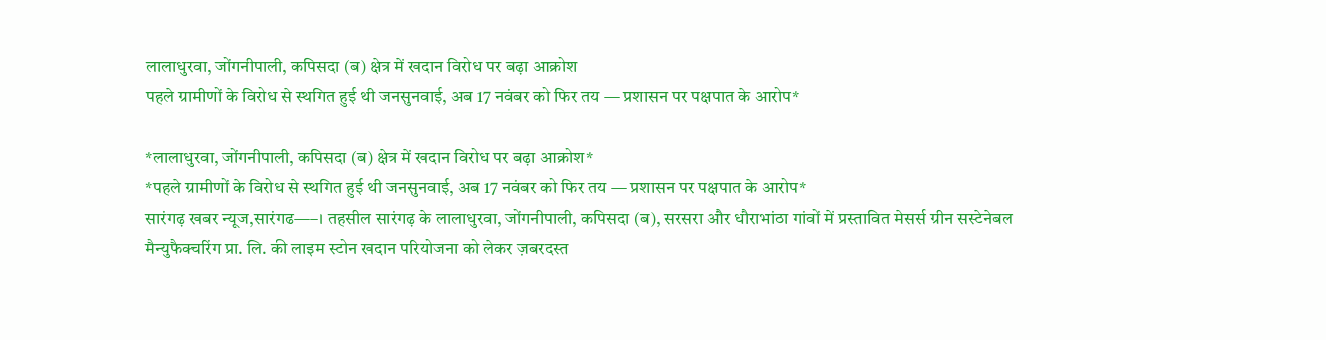लालाधुरवा, जोंगनीपाली, कपिसदा (ब) क्षेत्र में खदान विरोध पर बढ़ा आक्रोश
पहले ग्रामीणों के विरोध से स्थगित हुई थी जनसुनवाई, अब 17 नवंबर को फिर तय — प्रशासन पर पक्षपात के आरोप*

*लालाधुरवा, जोंगनीपाली, कपिसदा (ब) क्षेत्र में खदान विरोध पर बढ़ा आक्रोश*
*पहले ग्रामीणों के विरोध से स्थगित हुई थी जनसुनवाई, अब 17 नवंबर को फिर तय — प्रशासन पर पक्षपात के आरोप*
सारंगढ़ खबर न्यूज,सारंगढ—–। तहसील सारंगढ़ के लालाधुरवा, जोंगनीपाली, कपिसदा (ब), सरसरा और धौराभांठा गांवों में प्रस्तावित मेसर्स ग्रीन सस्टेनेबल मैन्युफैक्चरिंग प्रा. लि. की लाइम स्टोन खदान परियोजना को लेकर ज़बरदस्त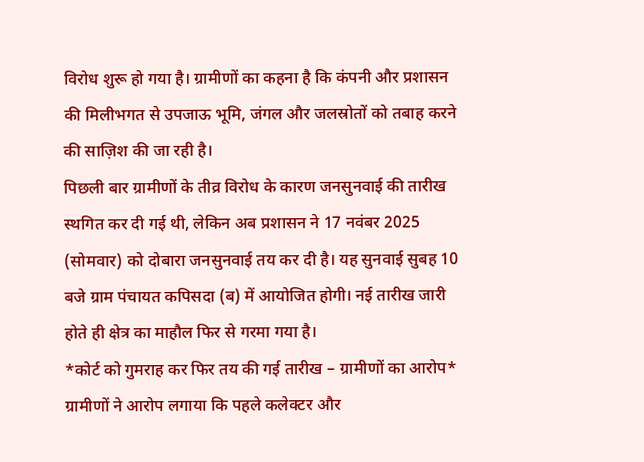विरोध शुरू हो गया है। ग्रामीणों का कहना है कि कंपनी और प्रशासन की मिलीभगत से उपजाऊ भूमि, जंगल और जलस्रोतों को तबाह करने की साज़िश की जा रही है।
पिछली बार ग्रामीणों के तीव्र विरोध के कारण जनसुनवाई की तारीख स्थगित कर दी गई थी, लेकिन अब प्रशासन ने 17 नवंबर 2025 (सोमवार) को दोबारा जनसुनवाई तय कर दी है। यह सुनवाई सुबह 10 बजे ग्राम पंचायत कपिसदा (ब) में आयोजित होगी। नई तारीख जारी होते ही क्षेत्र का माहौल फिर से गरमा गया है।
*कोर्ट को गुमराह कर फिर तय की गई तारीख – ग्रामीणों का आरोप*
ग्रामीणों ने आरोप लगाया कि पहले कलेक्टर और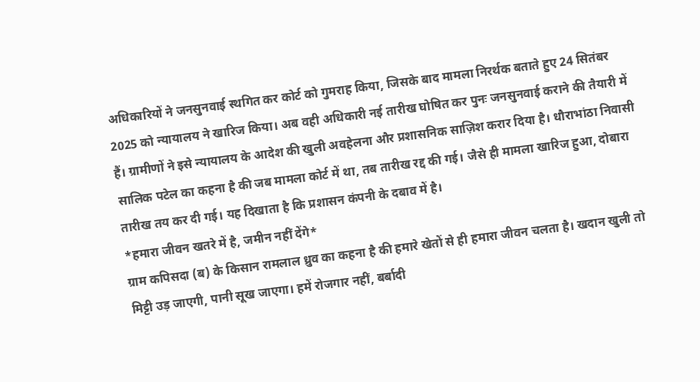अधिकारियों ने जनसुनवाई स्थगित कर कोर्ट को गुमराह किया, जिसके बाद मामला निरर्थक बताते हुए 24 सितंबर 2025 को न्यायालय ने खारिज किया। अब वही अधिकारी नई तारीख घोषित कर पुनः जनसुनवाई कराने की तैयारी में हैं। ग्रामीणों ने इसे न्यायालय के आदेश की खुली अवहेलना और प्रशासनिक साज़िश करार दिया है। धौराभांठा निवासी सालिक पटेल का कहना है की जब मामला कोर्ट में था, तब तारीख रद्द की गई। जैसे ही मामला खारिज हुआ, दोबारा तारीख तय कर दी गई। यह दिखाता है कि प्रशासन कंपनी के दबाव में है।
*हमारा जीवन खतरे में है, जमीन नहीं देंगे*
ग्राम कपिसदा (ब) के किसान रामलाल ध्रुव का कहना है की हमारे खेतों से ही हमारा जीवन चलता है। खदान खुली तो मिट्टी उड़ जाएगी, पानी सूख जाएगा। हमें रोजगार नहीं, बर्बादी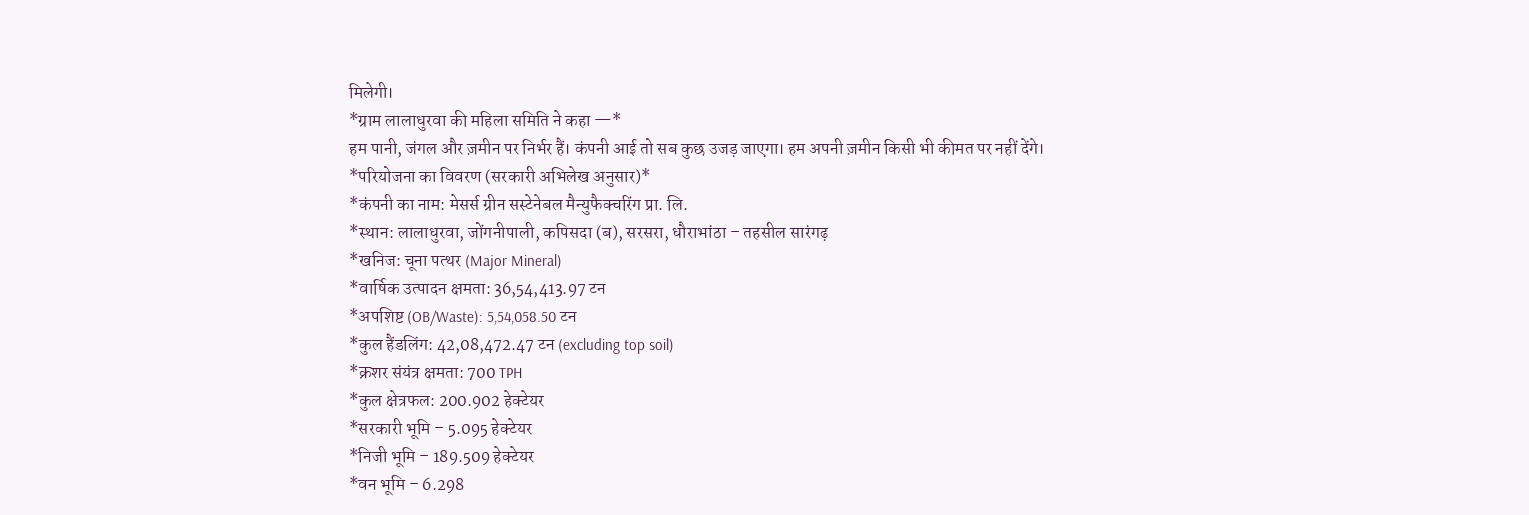मिलेगी।
*ग्राम लालाधुरवा की महिला समिति ने कहा —*
हम पानी, जंगल और ज़मीन पर निर्भर हैं। कंपनी आई तो सब कुछ उजड़ जाएगा। हम अपनी ज़मीन किसी भी कीमत पर नहीं देंगे।
*परियोजना का विवरण (सरकारी अभिलेख अनुसार)*
*कंपनी का नाम: मेसर्स ग्रीन सस्टेनेबल मैन्युफैक्चरिंग प्रा. लि.
*स्थान: लालाधुरवा, जोंगनीपाली, कपिसदा (ब), सरसरा, धौराभांठा – तहसील सारंगढ़
*खनिज: चूना पत्थर (Major Mineral)
*वार्षिक उत्पादन क्षमता: 36,54,413.97 टन
*अपशिष्ट (OB/Waste): 5,54,058.50 टन
*कुल हैंडलिंग: 42,08,472.47 टन (excluding top soil)
*क्रशर संयंत्र क्षमता: 700 TPH
*कुल क्षेत्रफल: 200.902 हेक्टेयर
*सरकारी भूमि – 5.095 हेक्टेयर
*निजी भूमि – 189.509 हेक्टेयर
*वन भूमि – 6.298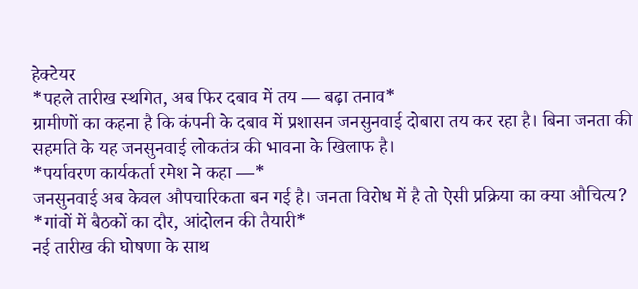हेक्टेयर
*पहले तारीख स्थगित, अब फिर दबाव में तय — बढ़ा तनाव*
ग्रामीणों का कहना है कि कंपनी के दबाव में प्रशासन जनसुनवाई दोबारा तय कर रहा है। बिना जनता की सहमति के यह जनसुनवाई लोकतंत्र की भावना के खिलाफ है।
*पर्यावरण कार्यकर्ता रमेश ने कहा —*
जनसुनवाई अब केवल औपचारिकता बन गई है। जनता विरोध में है तो ऐसी प्रक्रिया का क्या औचित्य?
*गांवों में बैठकों का दौर, आंदोलन की तैयारी*
नई तारीख की घोषणा के साथ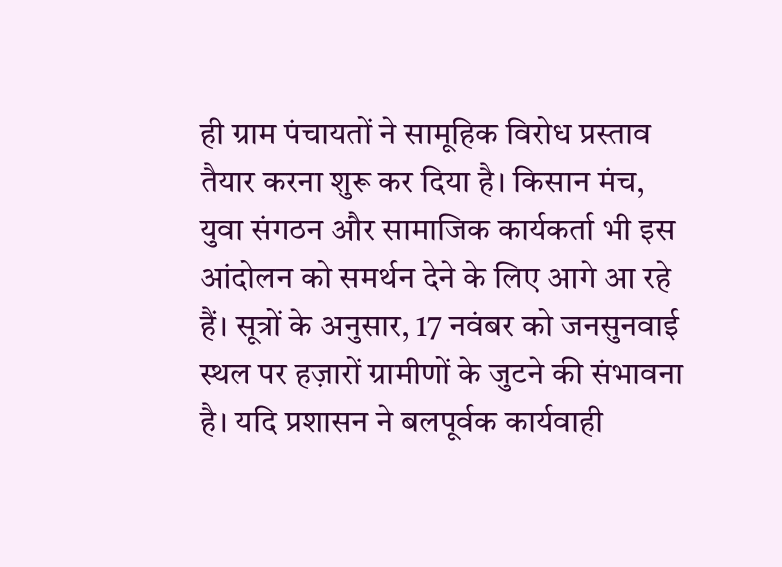ही ग्राम पंचायतों ने सामूहिक विरोध प्रस्ताव तैयार करना शुरू कर दिया है। किसान मंच, युवा संगठन और सामाजिक कार्यकर्ता भी इस आंदोलन को समर्थन देने के लिए आगे आ रहे हैं। सूत्रों के अनुसार, 17 नवंबर को जनसुनवाई स्थल पर हज़ारों ग्रामीणों के जुटने की संभावना है। यदि प्रशासन ने बलपूर्वक कार्यवाही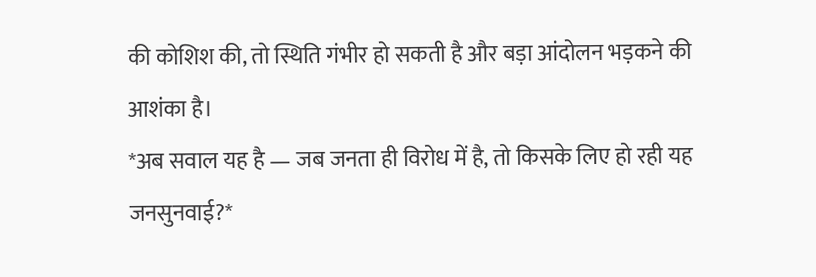की कोशिश की, तो स्थिति गंभीर हो सकती है और बड़ा आंदोलन भड़कने की आशंका है।
*अब सवाल यह है — जब जनता ही विरोध में है, तो किसके लिए हो रही यह जनसुनवाई?*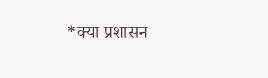*क्या प्रशासन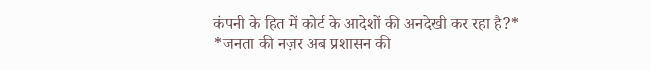कंपनी के हित में कोर्ट के आदेशों की अनदेखी कर रहा है?*
*जनता की नज़र अब प्रशासन की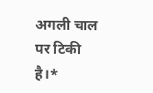अगली चाल पर टिकी है।*